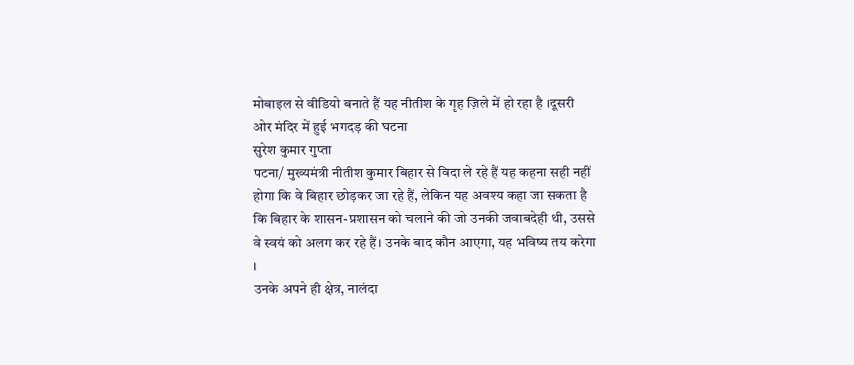मोबाइल से वीडियो बनाते हैं यह नीतीश के गृह ज़िले में हो रहा है ।दूसरी ओर मंदिर में हुई भगदड़ की घटना
सुरेश कुमार गुप्ता
पटना/ मुख्यमंत्री नीतीश कुमार बिहार से विदा ले रहे हैं यह कहना सही नहीं होगा कि वे बिहार छोड़कर जा रहे हैं, लेकिन यह अवश्य कहा जा सकता है कि बिहार के शासन-प्रशासन को चलाने की जो उनकी जवाबदेही थी, उससे वे स्वयं को अलग कर रहे हैं। उनके बाद कौन आएगा, यह भविष्य तय करेगा ।
उनके अपने ही क्षेत्र, नालंदा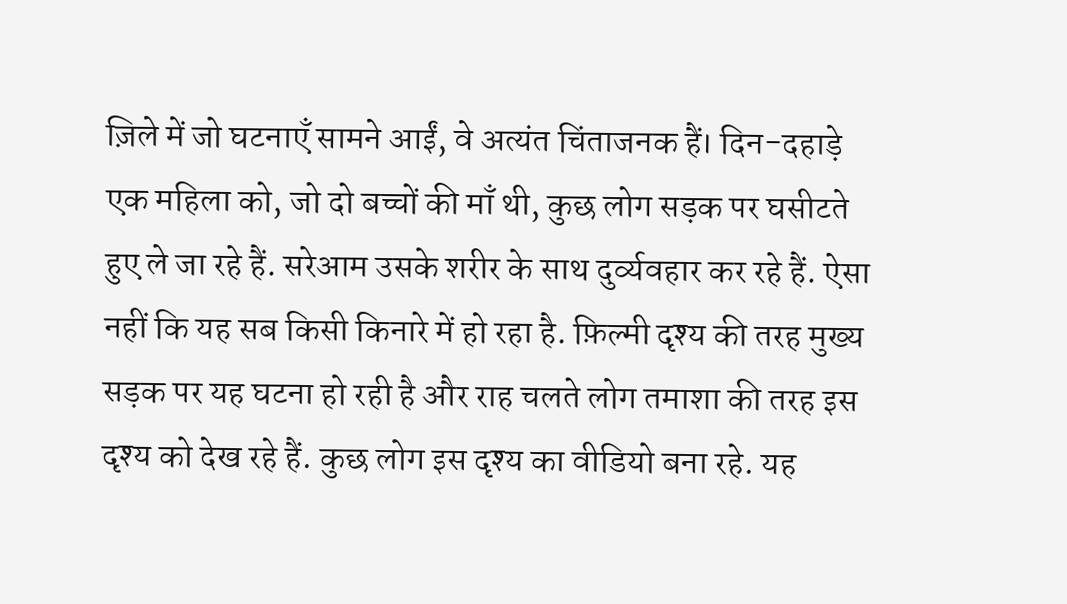ज़िले में जो घटनाएँ सामने आईं, वे अत्यंत चिंताजनक हैं। दिन-दहाड़े एक महिला को, जो दो बच्चों की माँ थी, कुछ लोग सड़क पर घसीटते हुए ले जा रहे हैं. सरेआम उसके शरीर के साथ दुर्व्यवहार कर रहे हैं. ऐसा नहीं कि यह सब किसी किनारे में हो रहा है. फ़िल्मी दृश्य की तरह मुख्य सड़क पर यह घटना हो रही है और राह चलते लोग तमाशा की तरह इस दृश्य को देख रहे हैं. कुछ लोग इस दृश्य का वीडियो बना रहे. यह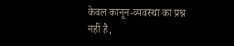केवल कानून-व्यवस्था का प्रश्न नहीं है,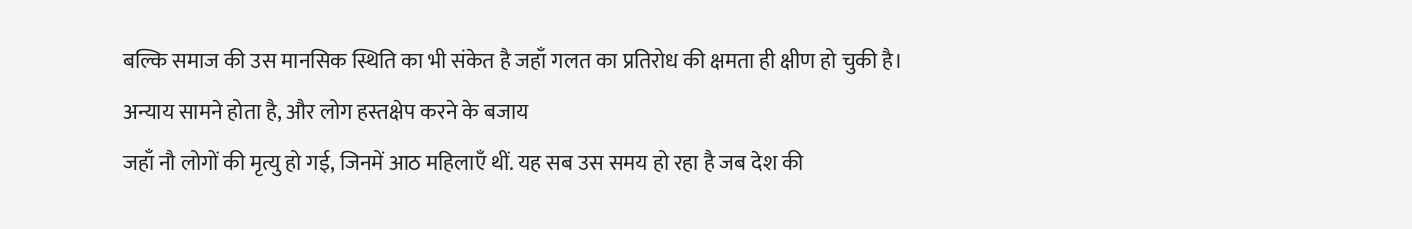बल्कि समाज की उस मानसिक स्थिति का भी संकेत है जहाँ गलत का प्रतिरोध की क्षमता ही क्षीण हो चुकी है। अन्याय सामने होता है, और लोग हस्तक्षेप करने के बजाय
जहाँ नौ लोगों की मृत्यु हो गई, जिनमें आठ महिलाएँ थीं. यह सब उस समय हो रहा है जब देश की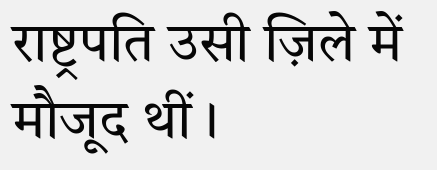राष्ट्रपति उसी ज़िले में मौजूद थीं ।